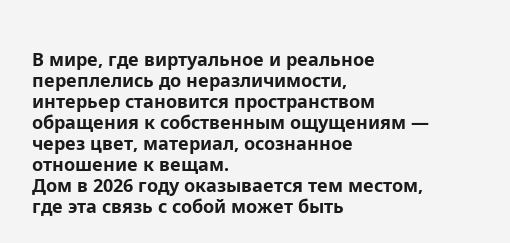В мире, где виртуальное и реальное переплелись до неразличимости, интерьер становится пространством обращения к собственным ощущениям — через цвет, материал, осознанное отношение к вещам.
Дом в 2026 году оказывается тем местом, где эта связь с собой может быть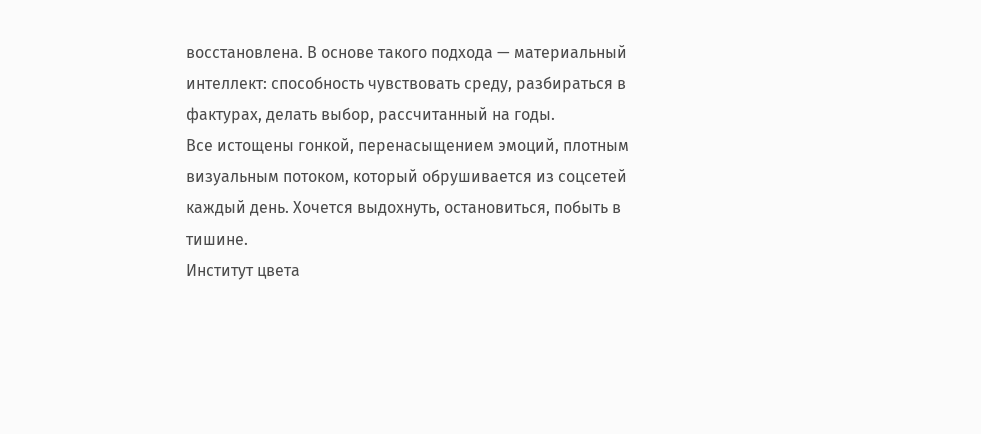восстановлена. В основе такого подхода — материальный интеллект: способность чувствовать среду, разбираться в фактурах, делать выбор, рассчитанный на годы.
Все истощены гонкой, перенасыщением эмоций, плотным визуальным потоком, который обрушивается из соцсетей каждый день. Хочется выдохнуть, остановиться, побыть в тишине.
Институт цвета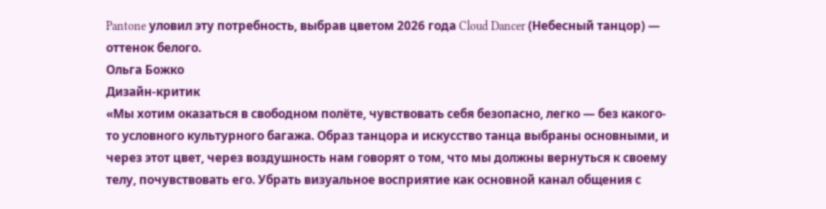Pantone уловил эту потребность, выбрав цветом 2026 года Cloud Dancer (Небесный танцор) — оттенок белого.
Ольга Божко
Дизайн-критик
«Мы хотим оказаться в свободном полёте, чувствовать себя безопасно, легко — без какого-то условного культурного багажа. Образ танцора и искусство танца выбраны основными, и через этот цвет, через воздушность нам говорят о том, что мы должны вернуться к своему телу, почувствовать его. Убрать визуальное восприятие как основной канал общения с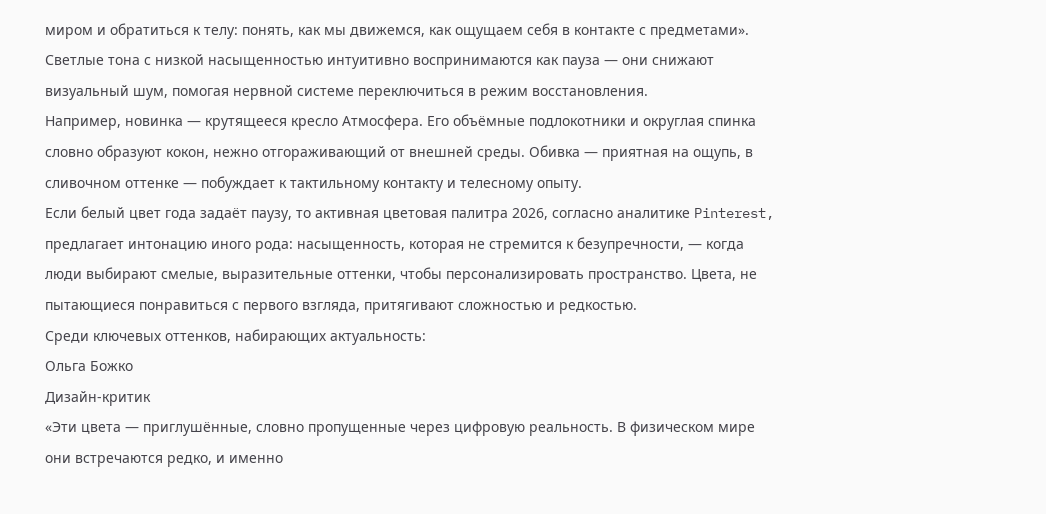миром и обратиться к телу: понять, как мы движемся, как ощущаем себя в контакте с предметами».
Светлые тона с низкой насыщенностью интуитивно воспринимаются как пауза — они снижают визуальный шум, помогая нервной системе переключиться в режим восстановления.
Например, новинка — крутящееся кресло Атмосфера. Его объёмные подлокотники и округлая спинка словно образуют кокон, нежно отгораживающий от внешней среды. Обивка — приятная на ощупь, в сливочном оттенке — побуждает к тактильному контакту и телесному опыту.
Если белый цвет года задаёт паузу, то активная цветовая палитра 2026, согласно аналитике Pinterest, предлагает интонацию иного рода: насыщенность, которая не стремится к безупречности, — когда люди выбирают смелые, выразительные оттенки, чтобы персонализировать пространство. Цвета, не пытающиеся понравиться с первого взгляда, притягивают сложностью и редкостью.
Среди ключевых оттенков, набирающих актуальность:
Ольга Божко
Дизайн-критик
«Эти цвета — приглушённые, словно пропущенные через цифровую реальность. В физическом мире они встречаются редко, и именно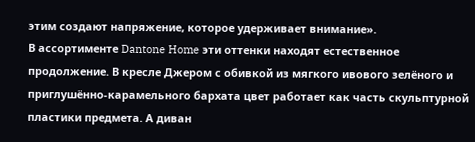этим создают напряжение, которое удерживает внимание».
В ассортименте Dantone Home эти оттенки находят естественное продолжение. В кресле Джером с обивкой из мягкого ивового зелёного и приглушённо-карамельного бархата цвет работает как часть скульптурной пластики предмета. А диван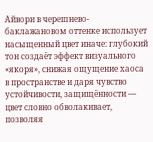Айвори в черешнево-баклажановом оттенке использует насыщенный цвет иначе: глубокий тон создаёт эффект визуального «якоря», снижая ощущение хаоса в пространстве и даря чувство устойчивости, защищённости — цвет словно обволакивает, позволяя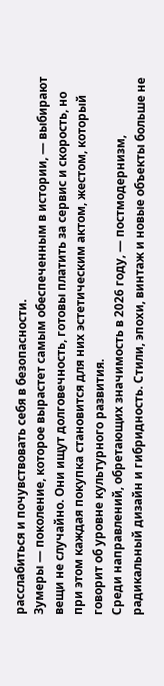расслабиться и почувствовать себя в безопасности.
Зумеры — поколение, которое вырастет самым обеспеченным в истории, — выбирают вещи не случайно. Они ищут долговечность, готовы платить за сервис и скорость, но при этом каждая покупка становится для них эстетическим актом, жестом, который говорит об уровне культурного развития.
Среди направлений, обретающих значимость в 2026 году, — постмодернизм, радикальный дизайн и гибридность. Стили, эпохи, винтаж и новые объекты больше не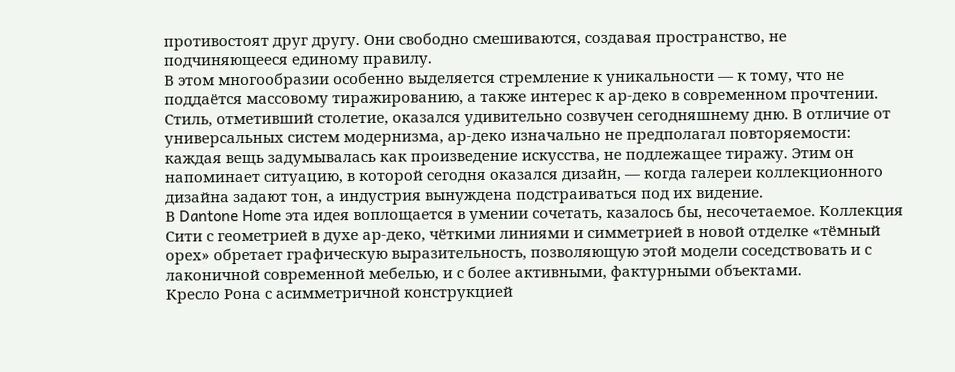противостоят друг другу. Они свободно смешиваются, создавая пространство, не подчиняющееся единому правилу.
В этом многообразии особенно выделяется стремление к уникальности — к тому, что не поддаётся массовому тиражированию, а также интерес к ар-деко в современном прочтении.
Стиль, отметивший столетие, оказался удивительно созвучен сегодняшнему дню. В отличие от универсальных систем модернизма, ар-деко изначально не предполагал повторяемости: каждая вещь задумывалась как произведение искусства, не подлежащее тиражу. Этим он напоминает ситуацию, в которой сегодня оказался дизайн, — когда галереи коллекционного дизайна задают тон, а индустрия вынуждена подстраиваться под их видение.
В Dantone Home эта идея воплощается в умении сочетать, казалось бы, несочетаемое. Коллекция Сити с геометрией в духе ар-деко, чёткими линиями и симметрией в новой отделке «тёмный орех» обретает графическую выразительность, позволяющую этой модели соседствовать и с лаконичной современной мебелью, и с более активными, фактурными объектами.
Кресло Рона с асимметричной конструкцией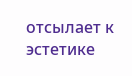отсылает к эстетике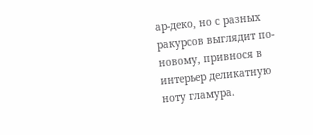ар-деко, но с разных ракурсов выглядит по-новому, привнося в интерьер деликатную ноту гламура.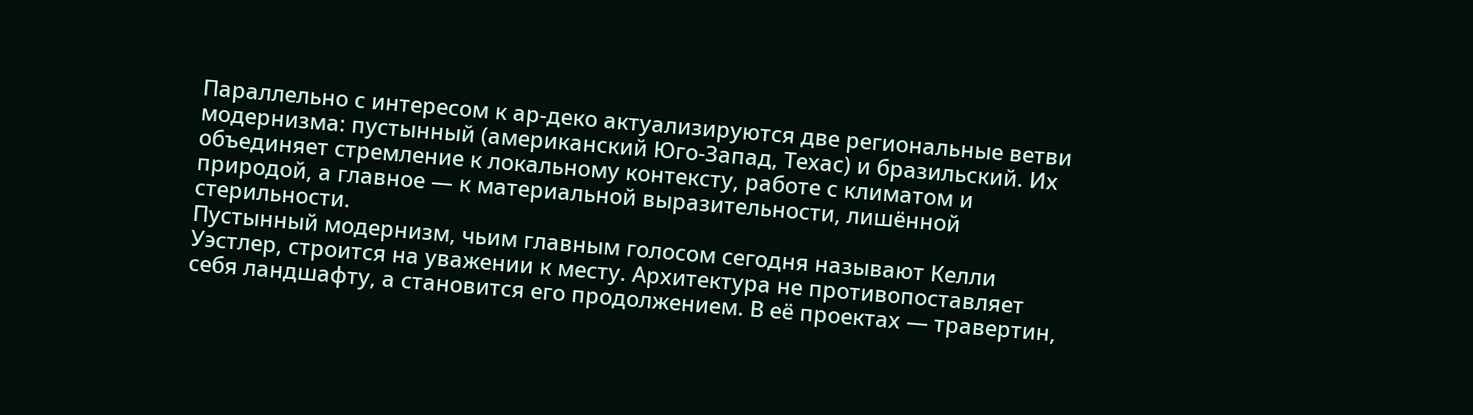Параллельно с интересом к ар-деко актуализируются две региональные ветви модернизма: пустынный (американский Юго-Запад, Техас) и бразильский. Их объединяет стремление к локальному контексту, работе с климатом и природой, а главное — к материальной выразительности, лишённой стерильности.
Пустынный модернизм, чьим главным голосом сегодня называют Келли Уэстлер, строится на уважении к месту. Архитектура не противопоставляет себя ландшафту, а становится его продолжением. В её проектах — травертин,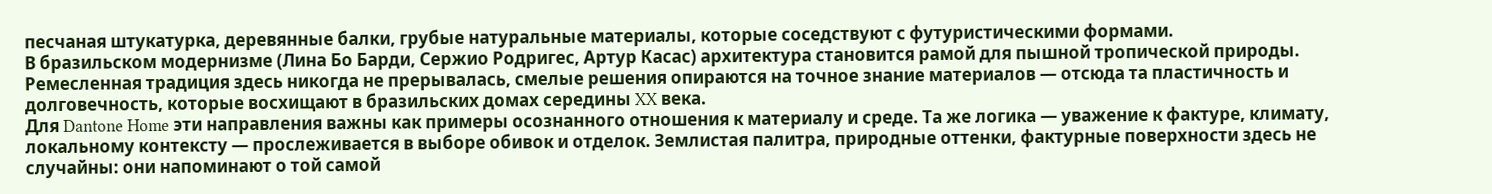песчаная штукатурка, деревянные балки, грубые натуральные материалы, которые соседствуют с футуристическими формами.
В бразильском модернизме (Лина Бо Барди, Сержио Родригес, Артур Касас) архитектура становится рамой для пышной тропической природы. Ремесленная традиция здесь никогда не прерывалась, смелые решения опираются на точное знание материалов — отсюда та пластичность и долговечность, которые восхищают в бразильских домах середины XX века.
Для Dantone Home эти направления важны как примеры осознанного отношения к материалу и среде. Та же логика — уважение к фактуре, климату, локальному контексту — прослеживается в выборе обивок и отделок. Землистая палитра, природные оттенки, фактурные поверхности здесь не случайны: они напоминают о той самой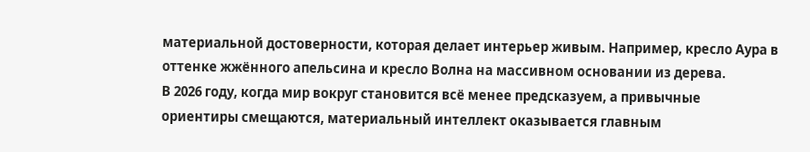материальной достоверности, которая делает интерьер живым. Например, кресло Аура в оттенке жжённого апельсина и кресло Волна на массивном основании из дерева.
В 2026 году, когда мир вокруг становится всё менее предсказуем, а привычные ориентиры смещаются, материальный интеллект оказывается главным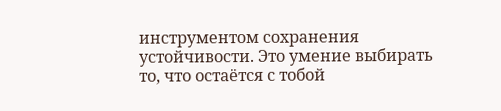инструментом сохранения устойчивости. Это умение выбирать то, что остаётся с тобой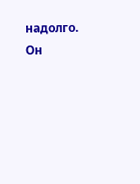надолго. Он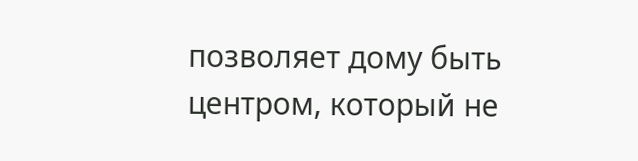позволяет дому быть центром, который не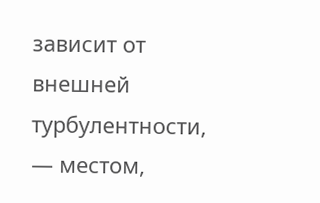зависит от внешней турбулентности, — местом,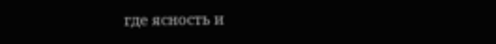где ясность и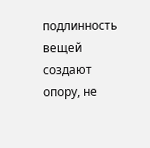подлинность вещей создают опору, не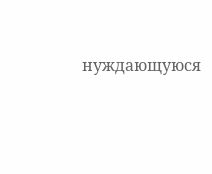нуждающуюся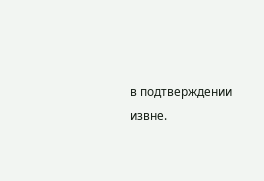в подтверждении извне.